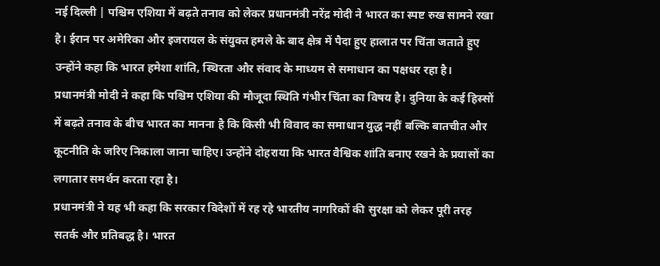नई दिल्ली | पश्चिम एशिया में बढ़ते तनाव को लेकर प्रधानमंत्री नरेंद्र मोदी ने भारत का स्पष्ट रुख सामने रखा है। ईरान पर अमेरिका और इजरायल के संयुक्त हमले के बाद क्षेत्र में पैदा हुए हालात पर चिंता जताते हुए उन्होंने कहा कि भारत हमेशा शांति, स्थिरता और संवाद के माध्यम से समाधान का पक्षधर रहा है।
प्रधानमंत्री मोदी ने कहा कि पश्चिम एशिया की मौजूदा स्थिति गंभीर चिंता का विषय है। दुनिया के कई हिस्सों में बढ़ते तनाव के बीच भारत का मानना है कि किसी भी विवाद का समाधान युद्ध नहीं बल्कि बातचीत और कूटनीति के जरिए निकाला जाना चाहिए। उन्होंने दोहराया कि भारत वैश्विक शांति बनाए रखने के प्रयासों का लगातार समर्थन करता रहा है।
प्रधानमंत्री ने यह भी कहा कि सरकार विदेशों में रह रहे भारतीय नागरिकों की सुरक्षा को लेकर पूरी तरह सतर्क और प्रतिबद्ध है। भारत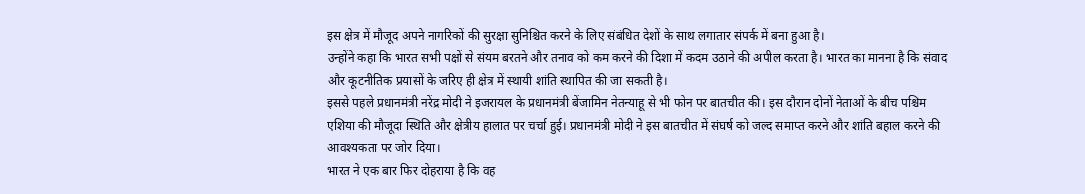इस क्षेत्र में मौजूद अपने नागरिकों की सुरक्षा सुनिश्चित करने के लिए संबंधित देशों के साथ लगातार संपर्क में बना हुआ है।
उन्होंने कहा कि भारत सभी पक्षों से संयम बरतने और तनाव को कम करने की दिशा में कदम उठाने की अपील करता है। भारत का मानना है कि संवाद और कूटनीतिक प्रयासों के जरिए ही क्षेत्र में स्थायी शांति स्थापित की जा सकती है।
इससे पहले प्रधानमंत्री नरेंद्र मोदी ने इजरायल के प्रधानमंत्री बेंजामिन नेतन्याहू से भी फोन पर बातचीत की। इस दौरान दोनों नेताओं के बीच पश्चिम एशिया की मौजूदा स्थिति और क्षेत्रीय हालात पर चर्चा हुई। प्रधानमंत्री मोदी ने इस बातचीत में संघर्ष को जल्द समाप्त करने और शांति बहाल करने की आवश्यकता पर जोर दिया।
भारत ने एक बार फिर दोहराया है कि वह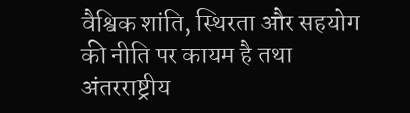वैश्विक शांति, स्थिरता और सहयोग की नीति पर कायम है तथा अंतरराष्ट्रीय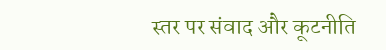स्तर पर संवाद और कूटनीति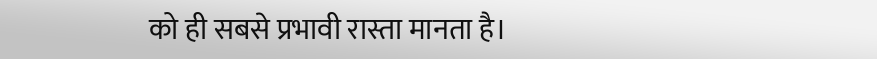को ही सबसे प्रभावी रास्ता मानता है।